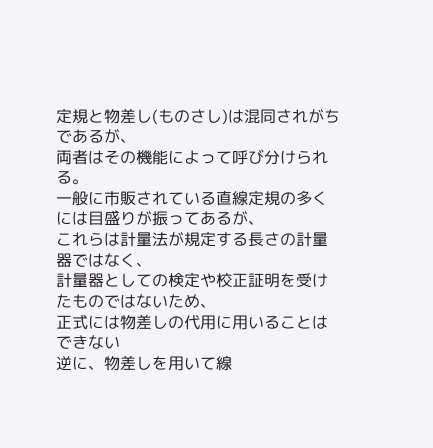定規と物差し(ものさし)は混同されがちであるが、
両者はその機能によって呼び分けられる。
一般に市販されている直線定規の多くには目盛りが振ってあるが、
これらは計量法が規定する長さの計量器ではなく、
計量器としての検定や校正証明を受けたものではないため、
正式には物差しの代用に用いることはできない
逆に、物差しを用いて線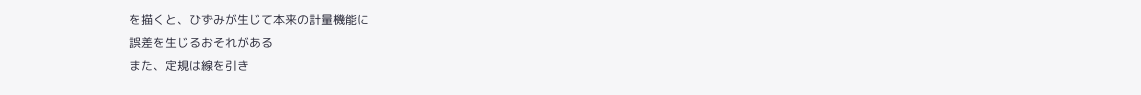を描くと、ひずみが生じて本来の計量機能に
誤差を生じるおそれがある
また、定規は線を引き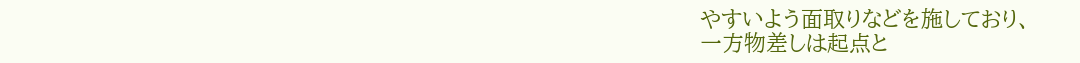やすいよう面取りなどを施しており、
一方物差しは起点と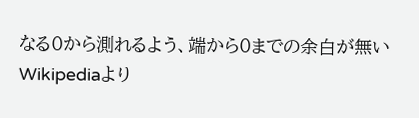なる0から測れるよう、端から0までの余白が無い
Wikipediaより